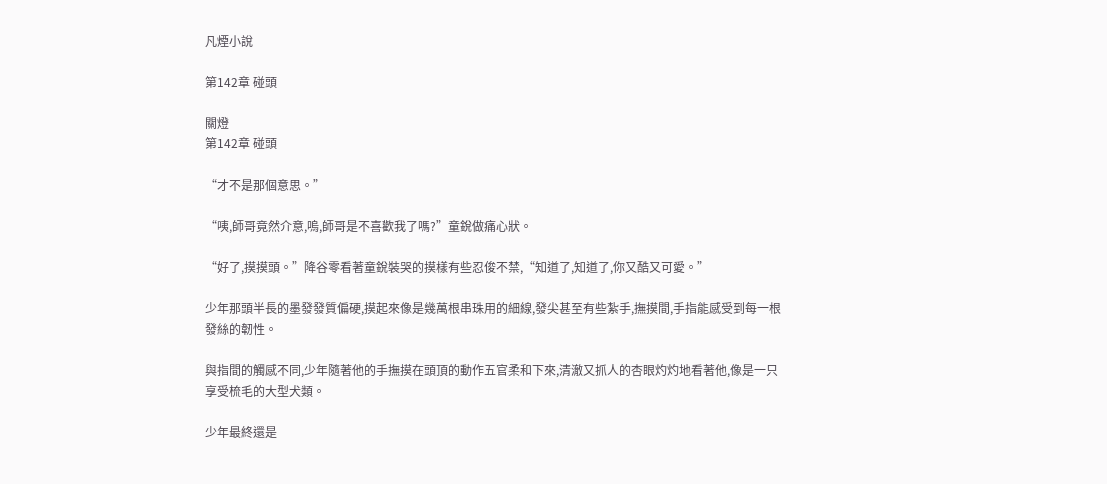凡煙小說

第142章 碰頭

關燈
第142章 碰頭

“才不是那個意思。”

“咦,師哥竟然介意,嗚,師哥是不喜歡我了嗎?”童銳做痛心狀。

“好了,摸摸頭。”降谷零看著童銳裝哭的摸樣有些忍俊不禁,“知道了,知道了,你又酷又可愛。”

少年那頭半長的墨發發質偏硬,摸起來像是幾萬根串珠用的細線,發尖甚至有些紮手,撫摸間,手指能感受到每一根發絲的韌性。

與指間的觸感不同,少年隨著他的手撫摸在頭頂的動作五官柔和下來,清澈又抓人的杏眼灼灼地看著他,像是一只享受梳毛的大型犬類。

少年最終還是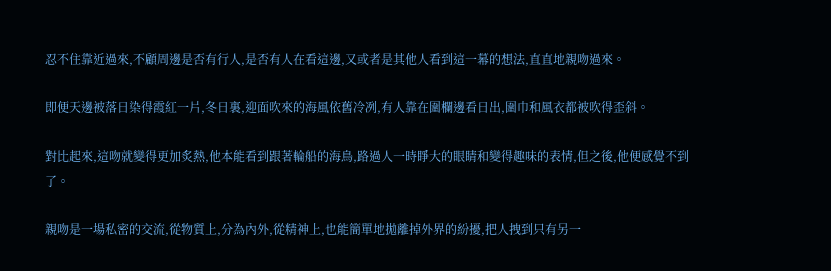忍不住靠近過來,不顧周邊是否有行人,是否有人在看這邊,又或者是其他人看到這一幕的想法,直直地親吻過來。

即便天邊被落日染得霞紅一片,冬日裏,迎面吹來的海風依舊冷冽,有人靠在圍欄邊看日出,圍巾和風衣都被吹得歪斜。

對比起來,這吻就變得更加炙熱,他本能看到跟著輪船的海鳥,路過人一時睜大的眼睛和變得趣味的表情,但之後,他便感覺不到了。

親吻是一場私密的交流,從物質上,分為內外,從精神上,也能簡單地拋離掉外界的紛擾,把人拽到只有另一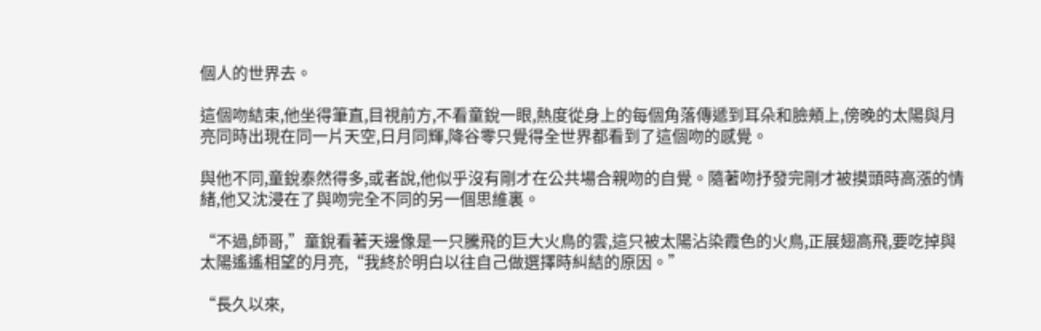個人的世界去。

這個吻結束,他坐得筆直,目視前方,不看童銳一眼,熱度從身上的每個角落傳遞到耳朵和臉頰上,傍晚的太陽與月亮同時出現在同一片天空,日月同輝,降谷零只覺得全世界都看到了這個吻的感覺。

與他不同,童銳泰然得多,或者說,他似乎沒有剛才在公共場合親吻的自覺。隨著吻抒發完剛才被摸頭時高漲的情緒,他又沈浸在了與吻完全不同的另一個思維裏。

“不過,師哥,”童銳看著天邊像是一只騰飛的巨大火鳥的雲,這只被太陽沾染霞色的火鳥,正展翅高飛,要吃掉與太陽遙遙相望的月亮,“我終於明白以往自己做選擇時糾結的原因。”

“長久以來,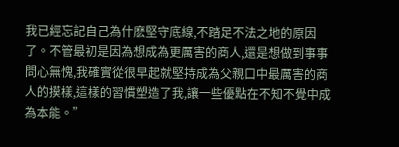我已經忘記自己為什麽堅守底線,不踏足不法之地的原因了。不管最初是因為想成為更厲害的商人,還是想做到事事問心無愧,我確實從很早起就堅持成為父親口中最厲害的商人的摸樣,這樣的習慣塑造了我,讓一些優點在不知不覺中成為本能。”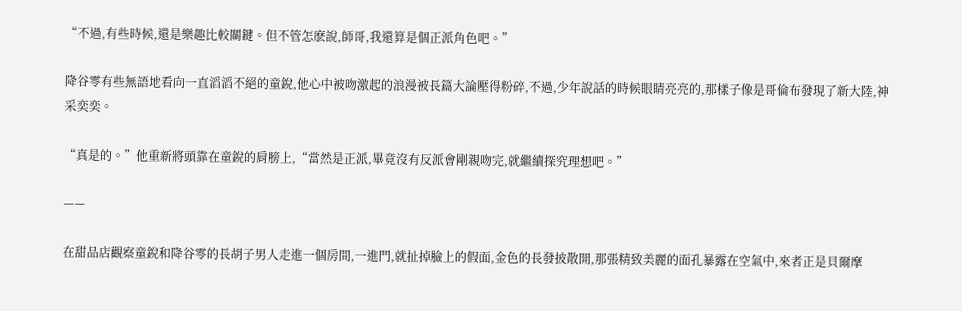“不過,有些時候,還是樂趣比較關鍵。但不管怎麽說,師哥,我還算是個正派角色吧。”

降谷零有些無語地看向一直滔滔不絕的童銳,他心中被吻激起的浪漫被長篇大論壓得粉碎,不過,少年說話的時候眼睛亮亮的,那樣子像是哥倫布發現了新大陸,神采奕奕。

“真是的。”他重新將頭靠在童銳的肩膀上,“當然是正派,畢竟沒有反派會剛親吻完,就繼續探究理想吧。”

——

在甜品店觀察童銳和降谷零的長胡子男人走進一個房間,一進門,就扯掉臉上的假面,金色的長發披散開,那張精致美麗的面孔暴露在空氣中,來者正是貝爾摩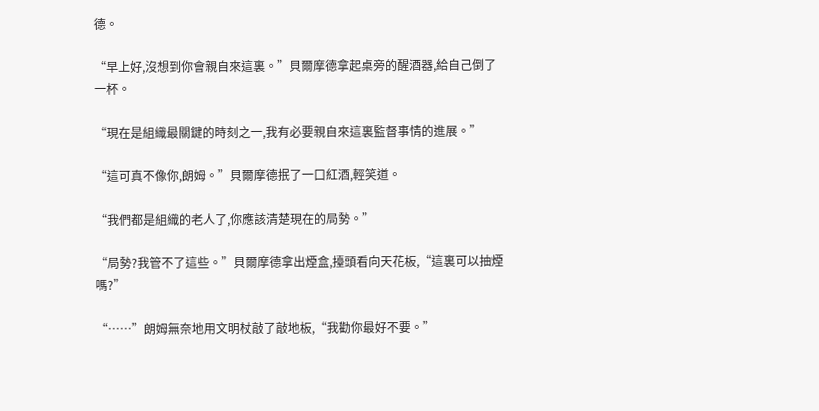德。

“早上好,沒想到你會親自來這裏。”貝爾摩德拿起桌旁的醒酒器,給自己倒了一杯。

“現在是組織最關鍵的時刻之一,我有必要親自來這裏監督事情的進展。”

“這可真不像你,朗姆。”貝爾摩德抿了一口紅酒,輕笑道。

“我們都是組織的老人了,你應該清楚現在的局勢。”

“局勢?我管不了這些。”貝爾摩德拿出煙盒,擡頭看向天花板,“這裏可以抽煙嗎?”

“……”朗姆無奈地用文明杖敲了敲地板,“我勸你最好不要。”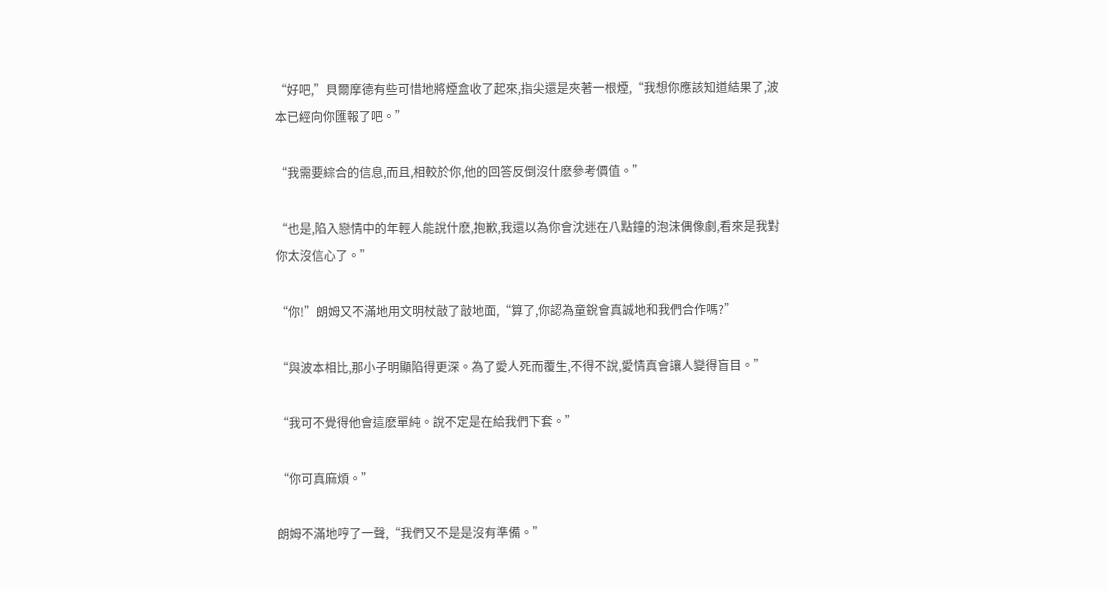“好吧,”貝爾摩德有些可惜地將煙盒收了起來,指尖還是夾著一根煙,“我想你應該知道結果了,波本已經向你匯報了吧。”

“我需要綜合的信息,而且,相較於你,他的回答反倒沒什麽參考價值。”

“也是,陷入戀情中的年輕人能說什麽,抱歉,我還以為你會沈迷在八點鐘的泡沫偶像劇,看來是我對你太沒信心了。”

“你!”朗姆又不滿地用文明杖敲了敲地面,“算了,你認為童銳會真誠地和我們合作嗎?”

“與波本相比,那小子明顯陷得更深。為了愛人死而覆生,不得不說,愛情真會讓人變得盲目。”

“我可不覺得他會這麽單純。說不定是在給我們下套。”

“你可真麻煩。”

朗姆不滿地哼了一聲,“我們又不是是沒有準備。”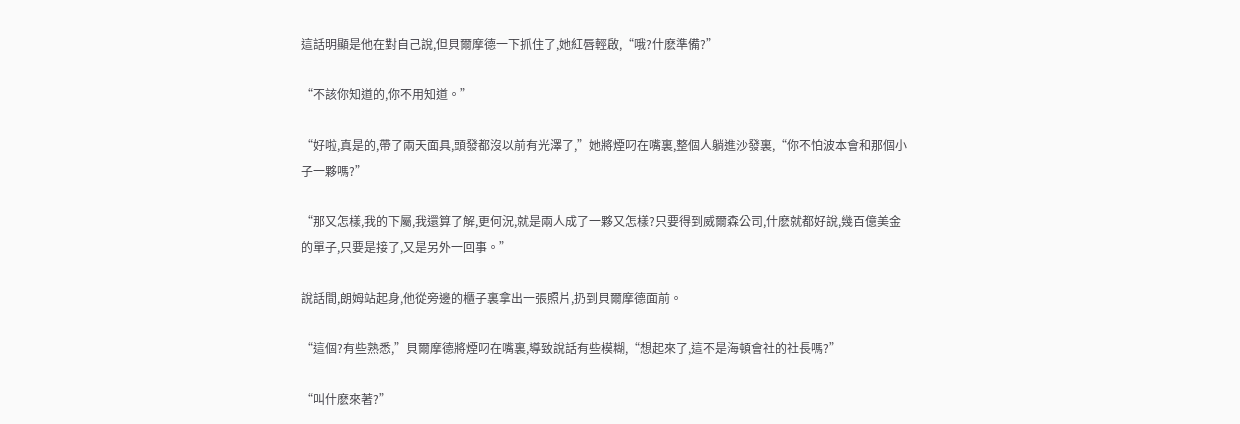這話明顯是他在對自己說,但貝爾摩德一下抓住了,她紅唇輕啟,“哦?什麽準備?”

“不該你知道的,你不用知道。”

“好啦,真是的,帶了兩天面具,頭發都沒以前有光澤了,”她將煙叼在嘴裏,整個人躺進沙發裏,“你不怕波本會和那個小子一夥嗎?”

“那又怎樣,我的下屬,我還算了解,更何況,就是兩人成了一夥又怎樣?只要得到威爾森公司,什麽就都好說,幾百億美金的單子,只要是接了,又是另外一回事。”

說話間,朗姆站起身,他從旁邊的櫃子裏拿出一張照片,扔到貝爾摩德面前。

“這個?有些熟悉,”貝爾摩德將煙叼在嘴裏,導致說話有些模糊,“想起來了,這不是海頓會社的社長嗎?”

“叫什麽來著?”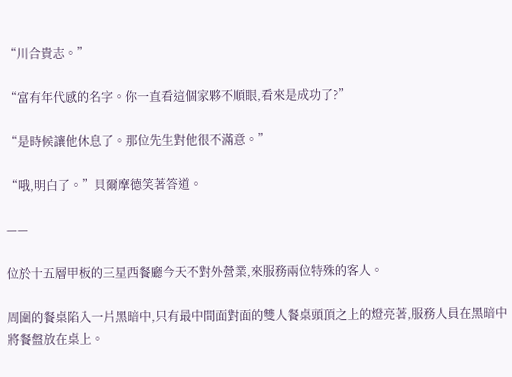“川合貴志。”

“富有年代感的名字。你一直看這個家夥不順眼,看來是成功了?”

“是時候讓他休息了。那位先生對他很不滿意。”

“哦,明白了。”貝爾摩德笑著答道。

——

位於十五層甲板的三星西餐廳今天不對外營業,來服務兩位特殊的客人。

周圍的餐桌陷入一片黑暗中,只有最中間面對面的雙人餐桌頭頂之上的燈亮著,服務人員在黑暗中將餐盤放在桌上。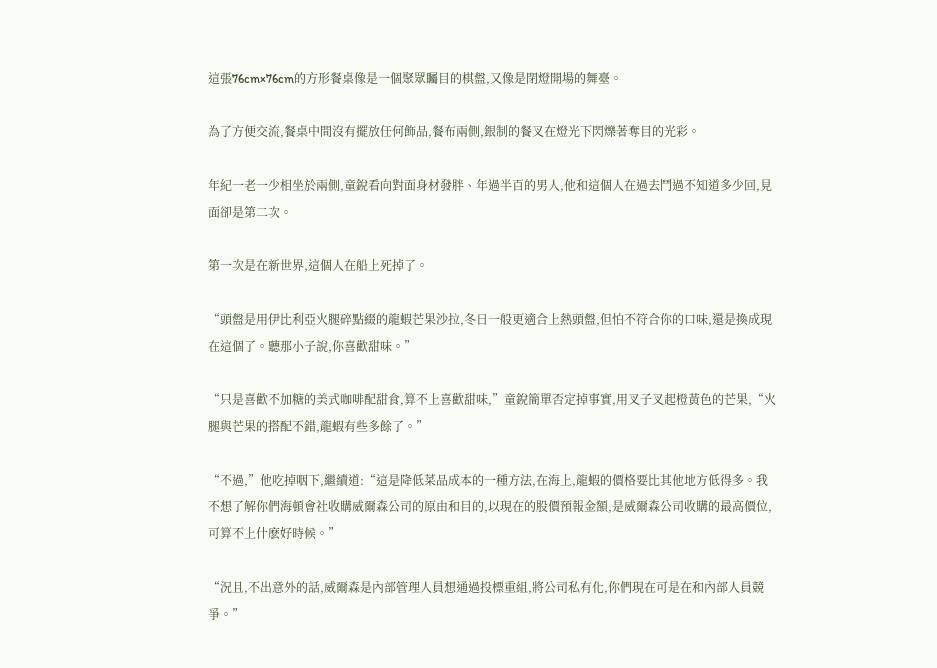這張76cm×76cm的方形餐桌像是一個聚眾矚目的棋盤,又像是閉燈開場的舞臺。

為了方便交流,餐桌中間沒有擺放任何飾品,餐布兩側,銀制的餐叉在燈光下閃爍著奪目的光彩。

年紀一老一少相坐於兩側,童銳看向對面身材發胖、年過半百的男人,他和這個人在過去鬥過不知道多少回,見面卻是第二次。

第一次是在新世界,這個人在船上死掉了。

“頭盤是用伊比利亞火腿碎點綴的龍蝦芒果沙拉,冬日一般更適合上熱頭盤,但怕不符合你的口味,還是換成現在這個了。聽那小子說,你喜歡甜味。”

“只是喜歡不加糖的美式咖啡配甜食,算不上喜歡甜味,”童銳簡單否定掉事實,用叉子叉起橙黃色的芒果,“火腿與芒果的搭配不錯,龍蝦有些多餘了。”

“不過,”他吃掉咽下,繼續道:“這是降低菜品成本的一種方法,在海上,龍蝦的價格要比其他地方低得多。我不想了解你們海頓會社收購威爾森公司的原由和目的,以現在的股價預報金額,是威爾森公司收購的最高價位,可算不上什麽好時候。”

“況且,不出意外的話,威爾森是內部管理人員想通過投標重組,將公司私有化,你們現在可是在和內部人員競爭。”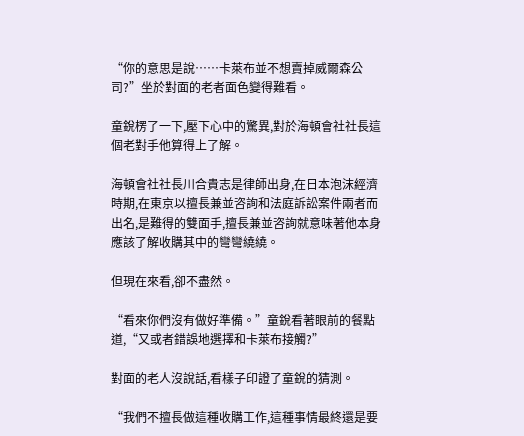“你的意思是說……卡萊布並不想賣掉威爾森公司?”坐於對面的老者面色變得難看。

童銳楞了一下,壓下心中的驚異,對於海頓會社社長這個老對手他算得上了解。

海頓會社社長川合貴志是律師出身,在日本泡沫經濟時期,在東京以擅長兼並咨詢和法庭訴訟案件兩者而出名,是難得的雙面手,擅長兼並咨詢就意味著他本身應該了解收購其中的彎彎繞繞。

但現在來看,卻不盡然。

“看來你們沒有做好準備。”童銳看著眼前的餐點道,“又或者錯誤地選擇和卡萊布接觸?”

對面的老人沒說話,看樣子印證了童銳的猜測。

“我們不擅長做這種收購工作,這種事情最終還是要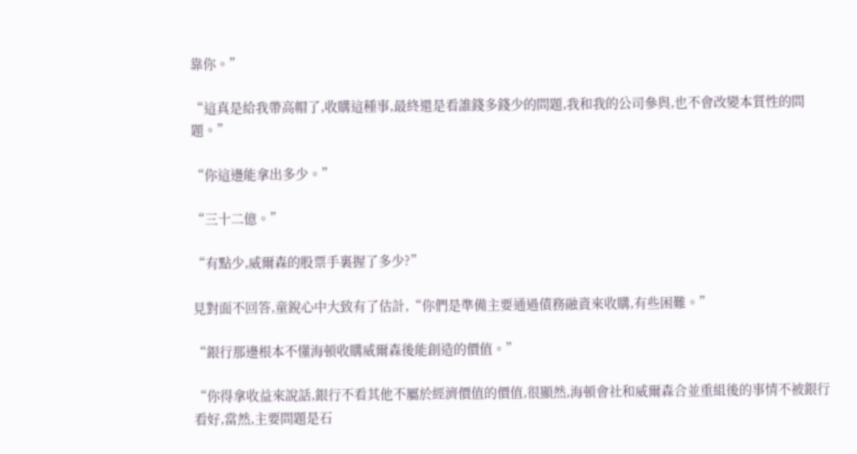靠你。”

“這真是給我帶高帽了,收購這種事,最終還是看誰錢多錢少的問題,我和我的公司參與,也不會改變本質性的問題。”

“你這邊能拿出多少。”

“三十二億。”

“有點少,威爾森的股票手裏握了多少?”

見對面不回答,童銳心中大致有了估計,“你們是準備主要通過債務融資來收購,有些困難。”

“銀行那邊根本不懂海頓收購威爾森後能創造的價值。”

“你得拿收益來說話,銀行不看其他不屬於經濟價值的價值,很顯然,海頓會社和威爾森合並重組後的事情不被銀行看好,當然,主要問題是石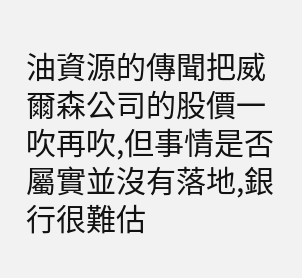油資源的傳聞把威爾森公司的股價一吹再吹,但事情是否屬實並沒有落地,銀行很難估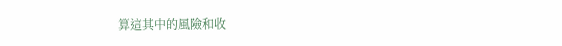算這其中的風險和收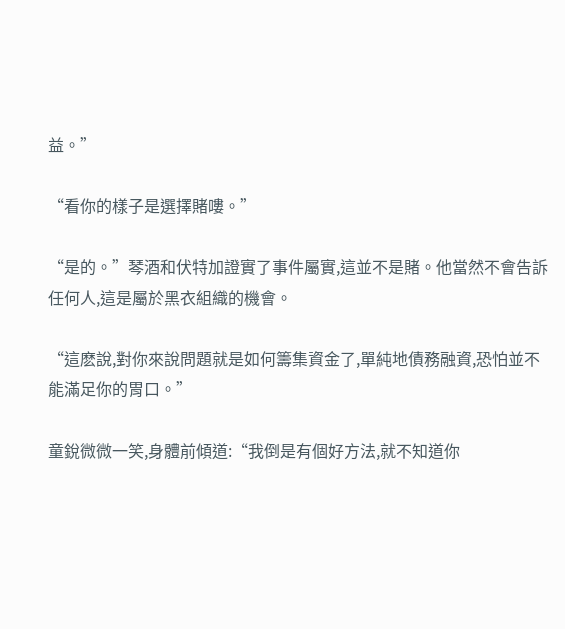益。”

“看你的樣子是選擇賭嘍。”

“是的。”琴酒和伏特加證實了事件屬實,這並不是賭。他當然不會告訴任何人,這是屬於黑衣組織的機會。

“這麽說,對你來說問題就是如何籌集資金了,單純地債務融資,恐怕並不能滿足你的胃口。”

童銳微微一笑,身體前傾道:“我倒是有個好方法,就不知道你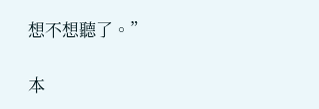想不想聽了。”

本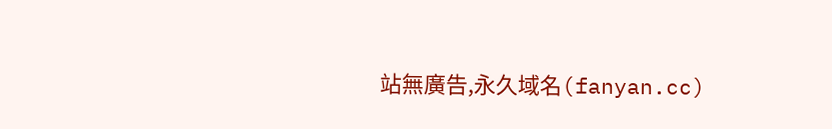站無廣告,永久域名(fanyan.cc)